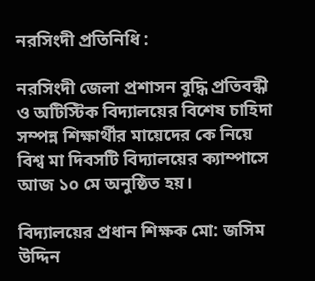নরসিংদী প্রতিনিধি :

নরসিংদী জেলা প্রশাসন বুদ্ধি প্রতিবন্ধী ও অটিস্টিক বিদ্যালয়ের বিশেষ চাহিদা সম্পন্ন শিক্ষার্থীর মায়েদের কে নিয়ে বিশ্ব মা দিবসটি বিদ্যালয়ের ক্যাম্পাসে আজ ১০ মে অনুষ্ঠিত হয়।

বিদ্যালয়ের প্রধান শিক্ষক মো: জসিম উদ্দিন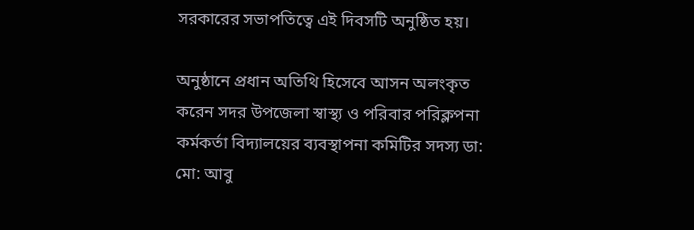সরকারের সভাপতিত্বে এই দিবসটি অনুষ্ঠিত হয়।

অনুষ্ঠানে প্রধান অতিথি হিসেবে আসন অলংকৃত করেন সদর উপজেলা স্বাস্থ্য ও পরিবার পরিক্লপনা কর্মকর্তা বিদ্যালয়ের ব্যবস্থাপনা কমিটির সদস্য ডা: মো: আবু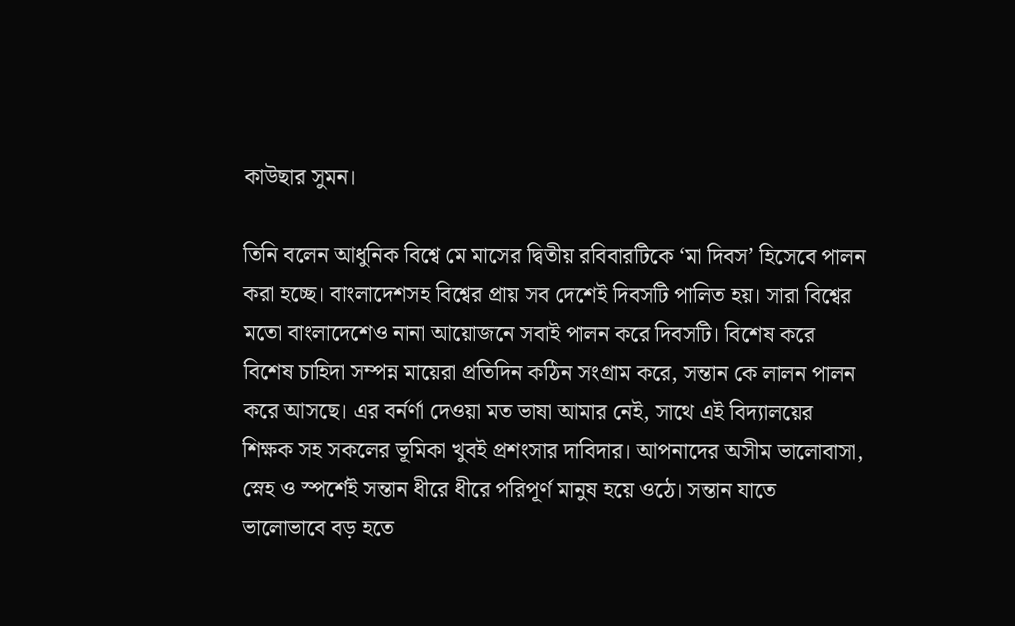কাউছার সুমন।

তিনি বলেন আধুনিক বিশ্বে মে মাসের দ্বিতীয় রবিবারটিকে ‘মা দিবস’ হিসেবে পালন করা হচ্ছে। বাংলাদেশসহ বিশ্বের প্রায় সব দেশেই দিবসটি পালিত হয়। সারা বিশ্বের মতো বাংলাদেশেও নানা আয়োজনে সবাই পালন করে দিবসটি। বিশেষ করে বিশেষ চাহিদা সম্পন্ন মায়েরা প্রতিদিন কঠিন সংগ্রাম করে, সন্তান কে লালন পালন করে আসছে। এর বর্নর্ণা দেওয়া মত ভাষা আমার নেই, সাথে এই বিদ্যালয়ের শিক্ষক সহ সকলের ভূমিকা খুবই প্রশংসার দাবিদার। আপনাদের অসীম ভালোবাসা, স্নেহ ও স্পর্শেই সন্তান ধীরে ধীরে পরিপূর্ণ মানুষ হয়ে ওঠে। সন্তান যাতে ভালোভাবে বড় হতে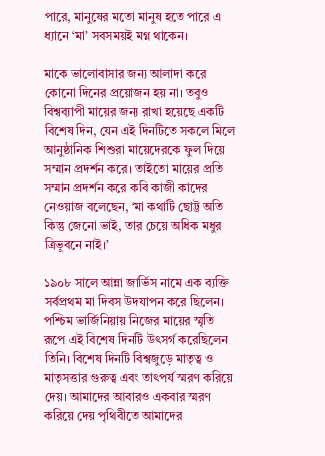পারে, মানুষের মতো মানুষ হতে পারে এ ধ্যানে ‘মা’ সবসময়ই মগ্ন থাকেন।

মাকে ভালোবাসার জন্য আলাদা করে কোনো দিনের প্রয়োজন হয় না। তবুও বিশ্বব্যাপী মায়ের জন্য রাখা হয়েছে একটি বিশেষ দিন, যেন এই দিনটিতে সকলে মিলে আনুষ্ঠানিক শিশুরা মায়েদেরকে ফুল দিয়ে সম্মান প্রদর্শন করে। তাইতো মায়ের প্রতি সম্মান প্রদর্শন করে কবি কাজী কাদের নেওয়াজ বলেছেন, ‘মা কথাটি ছোট্ট অতি কিন্তু জেনো ভাই, তার চেয়ে অধিক মধুর ত্রিভূবনে নাই।’

১৯০৮ সালে আন্না জার্ভিস নামে এক ব্যক্তি সর্বপ্রথম মা দিবস উদযাপন করে ছিলেন। পশ্চিম ভার্জিনিয়ায় নিজের মায়ের স্মৃতি রূপে এই বিশেষ দিনটি উৎসর্গ করেছিলেন তিনি। বিশেষ দিনটি বিশ্বজুড়ে মাতৃত্ব ও মাতৃসত্তার গুরুত্ব এবং তাৎপর্য স্মরণ করিয়ে দেয়। আমাদের আবারও একবার স্মরণ করিয়ে দেয় পৃথিবীতে আমাদের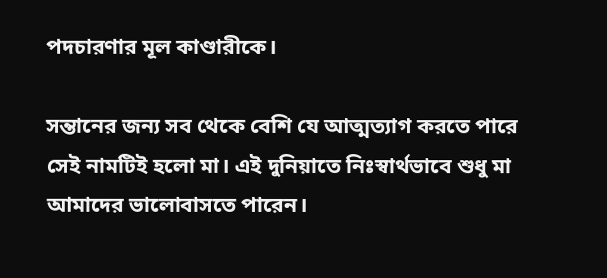পদচারণার মূল কাণ্ডারীকে।

সন্তানের জন্য সব থেকে বেশি যে আত্মত্যাগ করতে পারে সেই নামটিই হলো মা। এই দুনিয়াতে নিঃস্বার্থভাবে শুধু মা আমাদের ভালোবাসতে পারেন।